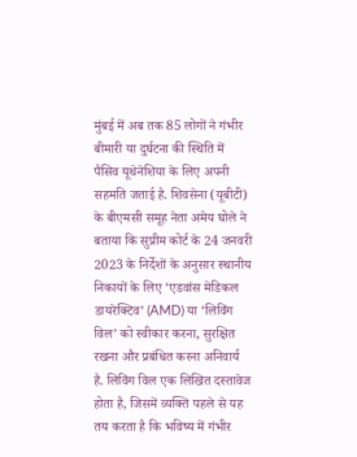मुंबई में अब तक 85 लोगों ने गंभीर बीमारी या दुर्घटना की स्थिति में पैसिव यूथेनेशिया के लिए अपनी सहमति जताई है. शिवसेना (यूबीटी) के बीएमसी समूह नेता अमेय घोले ने बताया कि सुप्रीम कोर्ट के 24 जनवरी 2023 के निर्देशों के अनुसार स्थानीय निकायों के लिए ‘एडवांस मेडिकल डायरेक्टिव’ (AMD) या ‘लिविंग विल’ को स्वीकार करना, सुरक्षित रखना और प्रबंधित करना अनिवार्य है. लिविंग विल एक लिखित दस्तावेज होता है, जिसमें व्यक्ति पहले से यह तय करता है कि भविष्य में गंभीर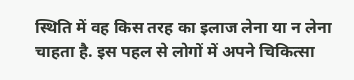स्थिति में वह किस तरह का इलाज लेना या न लेना चाहता है. इस पहल से लोगों में अपने चिकित्सा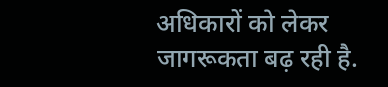अधिकारों को लेकर जागरूकता बढ़ रही है.